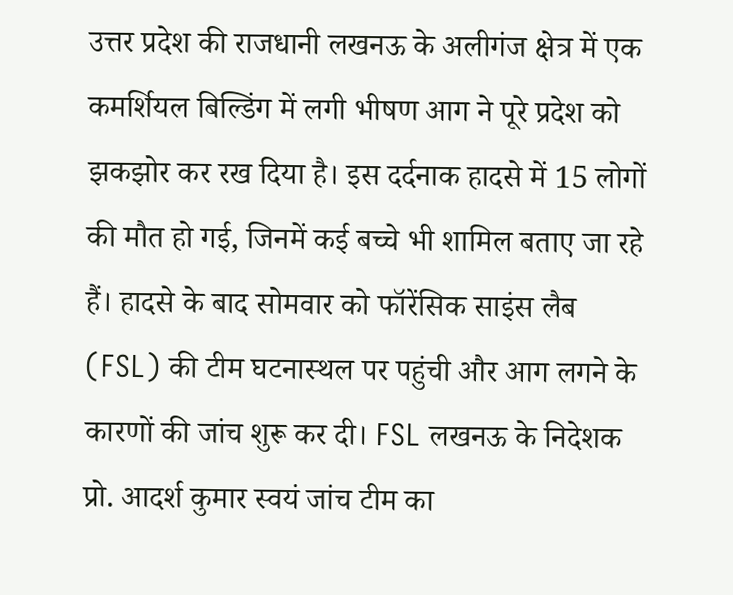उत्तर प्रदेश की राजधानी लखनऊ के अलीगंज क्षेत्र में एक कमर्शियल बिल्डिंग में लगी भीषण आग ने पूरे प्रदेश को झकझोर कर रख दिया है। इस दर्दनाक हादसे में 15 लोगों की मौत हो गई, जिनमें कई बच्चे भी शामिल बताए जा रहे हैं। हादसे के बाद सोमवार को फॉरेंसिक साइंस लैब (FSL) की टीम घटनास्थल पर पहुंची और आग लगने के कारणों की जांच शुरू कर दी। FSL लखनऊ के निदेशक प्रो. आदर्श कुमार स्वयं जांच टीम का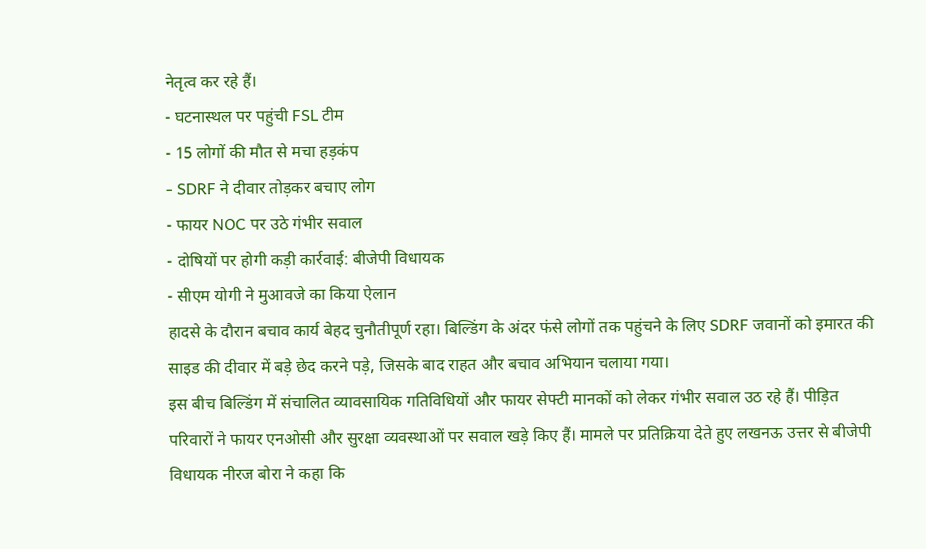नेतृत्व कर रहे हैं।
- घटनास्थल पर पहुंची FSL टीम
- 15 लोगों की मौत से मचा हड़कंप
- SDRF ने दीवार तोड़कर बचाए लोग
- फायर NOC पर उठे गंभीर सवाल
- दोषियों पर होगी कड़ी कार्रवाई: बीजेपी विधायक
- सीएम योगी ने मुआवजे का किया ऐलान
हादसे के दौरान बचाव कार्य बेहद चुनौतीपूर्ण रहा। बिल्डिंग के अंदर फंसे लोगों तक पहुंचने के लिए SDRF जवानों को इमारत की साइड की दीवार में बड़े छेद करने पड़े, जिसके बाद राहत और बचाव अभियान चलाया गया।
इस बीच बिल्डिंग में संचालित व्यावसायिक गतिविधियों और फायर सेफ्टी मानकों को लेकर गंभीर सवाल उठ रहे हैं। पीड़ित परिवारों ने फायर एनओसी और सुरक्षा व्यवस्थाओं पर सवाल खड़े किए हैं। मामले पर प्रतिक्रिया देते हुए लखनऊ उत्तर से बीजेपी विधायक नीरज बोरा ने कहा कि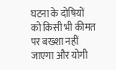घटना के दोषियों को किसी भी कीमत पर बख्शा नहीं जाएगा और योगी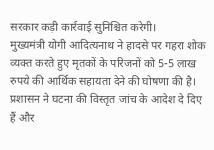सरकार कड़ी कार्रवाई सुनिश्चित करेगी।
मुख्यमंत्री योगी आदित्यनाथ ने हादसे पर गहरा शोक व्यक्त करते हुए मृतकों के परिजनों को 5-5 लाख रुपये की आर्थिक सहायता देने की घोषणा की है। प्रशासन ने घटना की विस्तृत जांच के आदेश दे दिए हैं और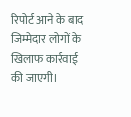रिपोर्ट आने के बाद जिम्मेदार लोगों के खिलाफ कार्रवाई की जाएगी।